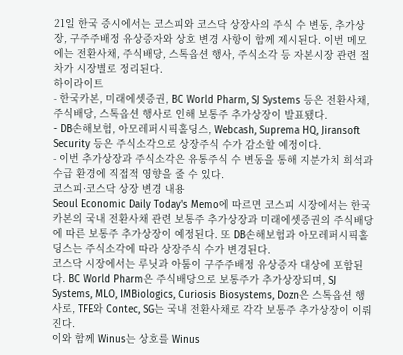21일 한국 증시에서는 코스피와 코스닥 상장사의 주식 수 변동, 추가상장, 구주주배정 유상증자와 상호 변경 사항이 함께 제시된다. 이번 메모에는 전환사채, 주식배당, 스톡옵션 행사, 주식소각 등 자본시장 관련 절차가 시장별로 정리된다.
하이라이트
- 한국카본, 미래에셋증권, BC World Pharm, SJ Systems 등은 전환사채, 주식배당, 스톡옵션 행사로 인해 보통주 추가상장이 발표됐다.
- DB손해보험, 아모레퍼시픽홀딩스, Webcash, Suprema HQ, Jiransoft Security 등은 주식소각으로 상장주식 수가 감소할 예정이다.
- 이번 추가상장과 주식소각은 유통주식 수 변동을 통해 지분가치 희석과 수급 환경에 직접적 영향을 줄 수 있다.
코스피·코스닥 상장 변경 내용
Seoul Economic Daily Today's Memo에 따르면 코스피 시장에서는 한국카본의 국내 전환사채 관련 보통주 추가상장과 미래에셋증권의 주식배당에 따른 보통주 추가상장이 예정된다. 또 DB손해보험과 아모레퍼시픽홀딩스는 주식소각에 따라 상장주식 수가 변경된다.
코스닥 시장에서는 루닛과 아툼이 구주주배정 유상증자 대상에 포함된다. BC World Pharm은 주식배당으로 보통주가 추가상장되며, SJ Systems, MLO, IMBiologics, Curiosis Biosystems, Dozn은 스톡옵션 행사로, TFE와 Contec, SG는 국내 전환사채로 각각 보통주 추가상장이 이뤄진다.
이와 함께 Winus는 상호를 Winus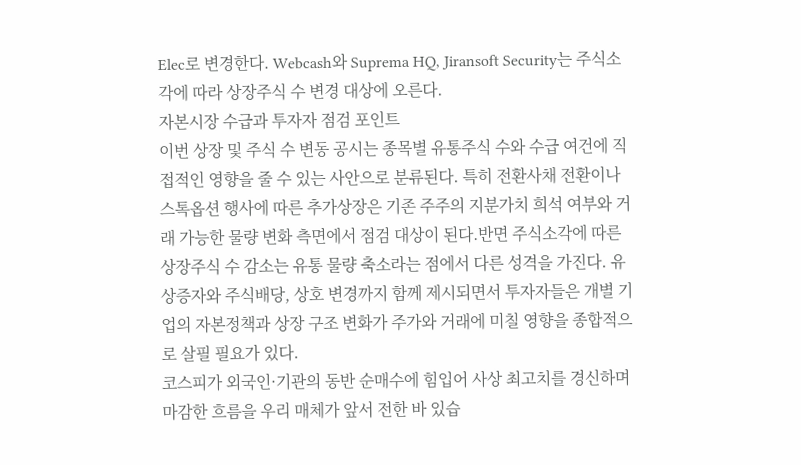Elec로 변경한다. Webcash와 Suprema HQ, Jiransoft Security는 주식소각에 따라 상장주식 수 변경 대상에 오른다.
자본시장 수급과 투자자 점검 포인트
이번 상장 및 주식 수 변동 공시는 종목별 유통주식 수와 수급 여건에 직접적인 영향을 줄 수 있는 사안으로 분류된다. 특히 전환사채 전환이나 스톡옵션 행사에 따른 추가상장은 기존 주주의 지분가치 희석 여부와 거래 가능한 물량 변화 측면에서 점검 대상이 된다.반면 주식소각에 따른 상장주식 수 감소는 유통 물량 축소라는 점에서 다른 성격을 가진다. 유상증자와 주식배당, 상호 변경까지 함께 제시되면서 투자자들은 개별 기업의 자본정책과 상장 구조 변화가 주가와 거래에 미칠 영향을 종합적으로 살필 필요가 있다.
코스피가 외국인·기관의 동반 순매수에 힘입어 사상 최고치를 경신하며 마감한 흐름을 우리 매체가 앞서 전한 바 있습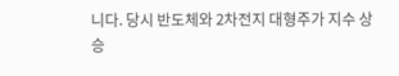니다. 당시 반도체와 2차전지 대형주가 지수 상승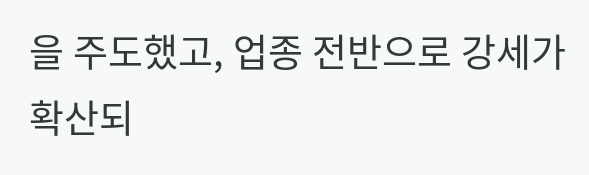을 주도했고, 업종 전반으로 강세가 확산되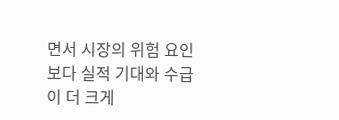면서 시장의 위험 요인보다 실적 기대와 수급이 더 크게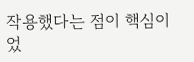작용했다는 점이 핵심이었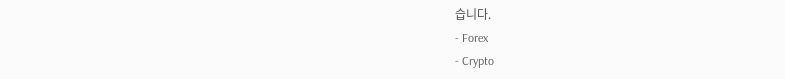습니다.
- Forex
- Crypto